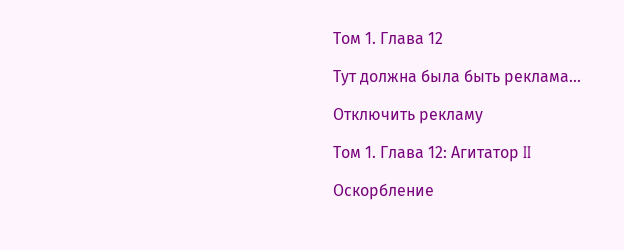Том 1. Глава 12

Тут должна была быть реклама...

Отключить рекламу

Том 1. Глава 12: Агитатор II

Оскорбление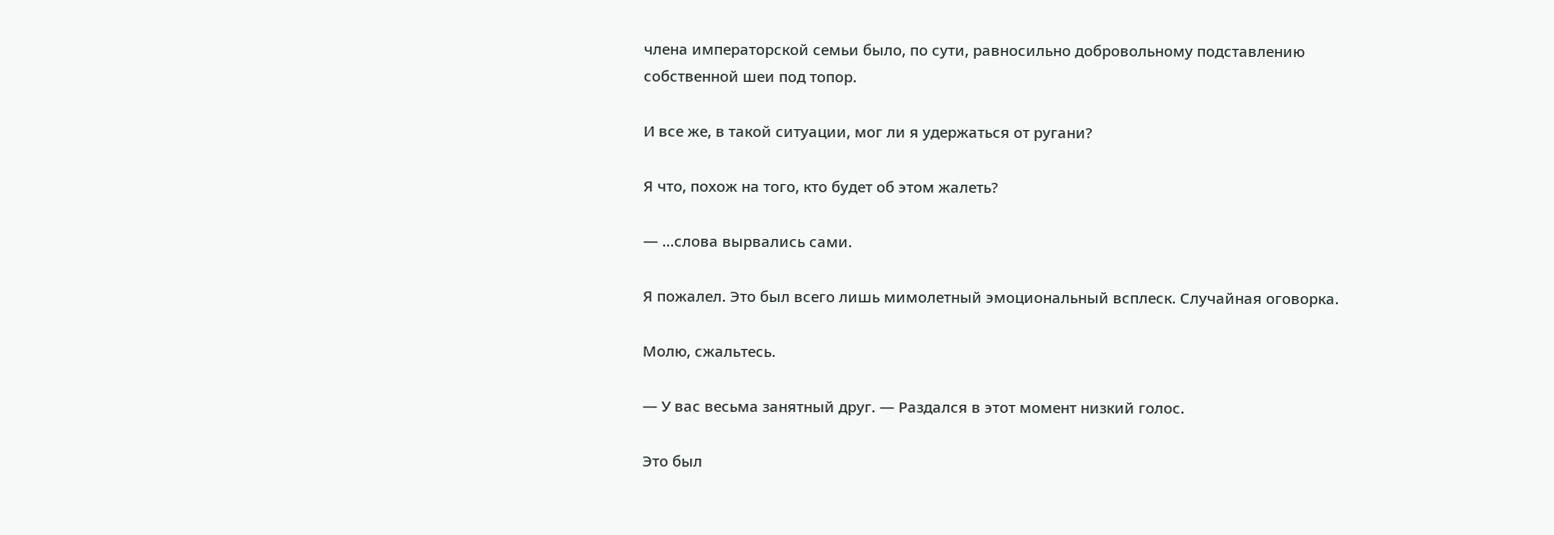члена императорской семьи было, по сути, равносильно добровольному подставлению собственной шеи под топор.

И все же, в такой ситуации, мог ли я удержаться от ругани?

Я что, похож на того, кто будет об этом жалеть?

— ...слова вырвались сами.

Я пожалел. Это был всего лишь мимолетный эмоциональный всплеск. Случайная оговорка.

Молю, сжальтесь.

— У вас весьма занятный друг. — Раздался в этот момент низкий голос.

Это был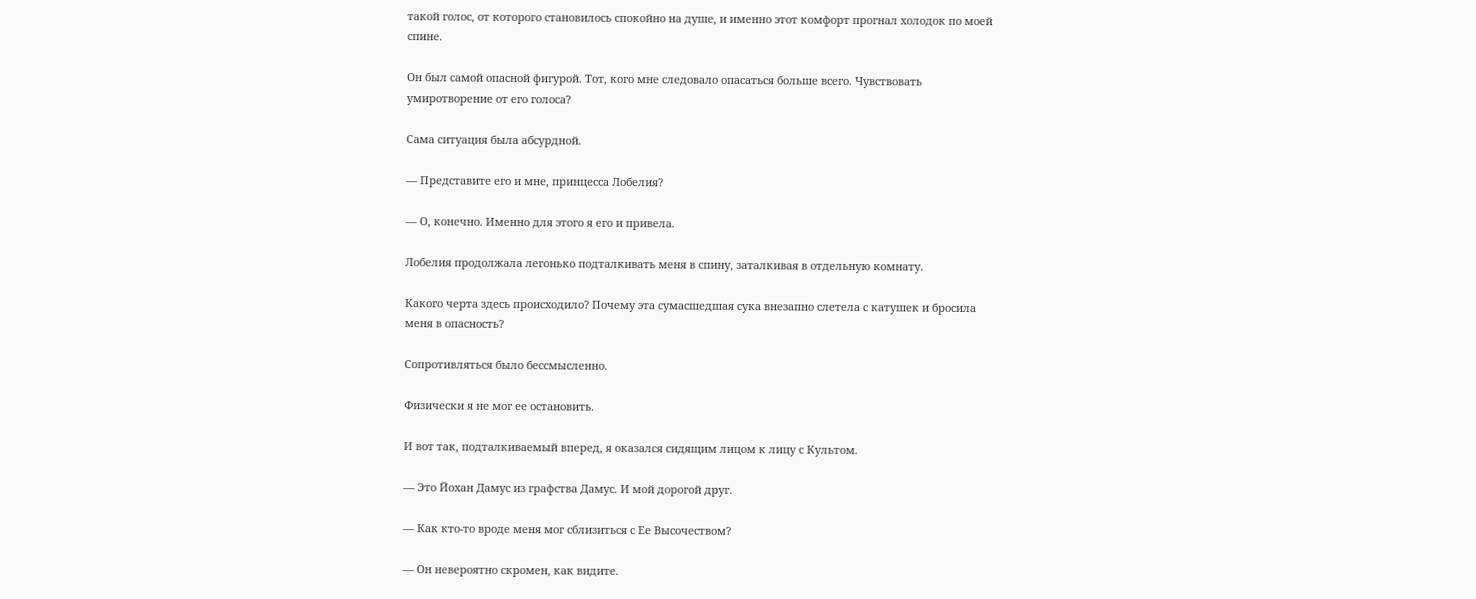такой голос, от которого становилось спокойно на душе, и именно этот комфорт прогнал холодок по моей спине.

Он был самой опасной фигурой. Тот, кого мне следовало опасаться больше всего. Чувствовать умиротворение от его голоса?

Сама ситуация была абсурдной.

— Представите его и мне, принцесса Лобелия?

— О, конечно. Именно для этого я его и привела.

Лобелия продолжала легонько подталкивать меня в спину, заталкивая в отдельную комнату.

Какого черта здесь происходило? Почему эта сумасшедшая сука внезапно слетела с катушек и бросила меня в опасность?

Сопротивляться было бессмысленно.

Физически я не мог ее остановить.

И вот так, подталкиваемый вперед, я оказался сидящим лицом к лицу с Культом.

— Это Йохан Дамус из графства Дамус. И мой дорогой друг.

— Как кто-то вроде меня мог сблизиться с Ее Высочеством?

— Он невероятно скромен, как видите.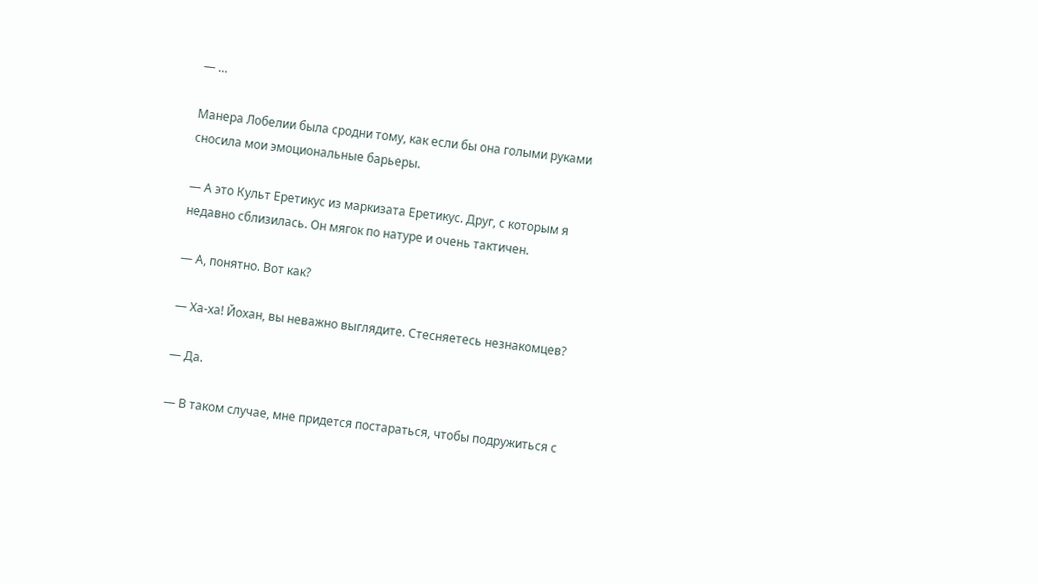— …

Манера Лобелии была сродни тому, как если бы она голыми руками сносила мои эмоциональные барьеры.

— А это Культ Еретикус из маркизата Еретикус. Друг, с которым я недавно сблизилась. Он мягок по натуре и очень тактичен.

— А, понятно. Вот как?

— Ха-ха! Йохан, вы неважно выглядите. Стесняетесь незнакомцев?

— Да.

— В таком случае, мне придется постараться, чтобы подружиться с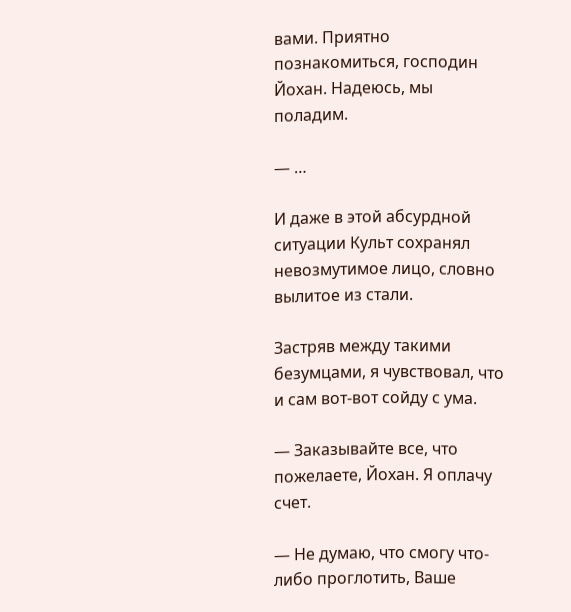вами. Приятно познакомиться, господин Йохан. Надеюсь, мы поладим.

— …

И даже в этой абсурдной ситуации Культ сохранял невозмутимое лицо, словно вылитое из стали.

Застряв между такими безумцами, я чувствовал, что и сам вот-вот сойду с ума.

— Заказывайте все, что пожелаете, Йохан. Я оплачу счет.

— Не думаю, что смогу что-либо проглотить, Ваше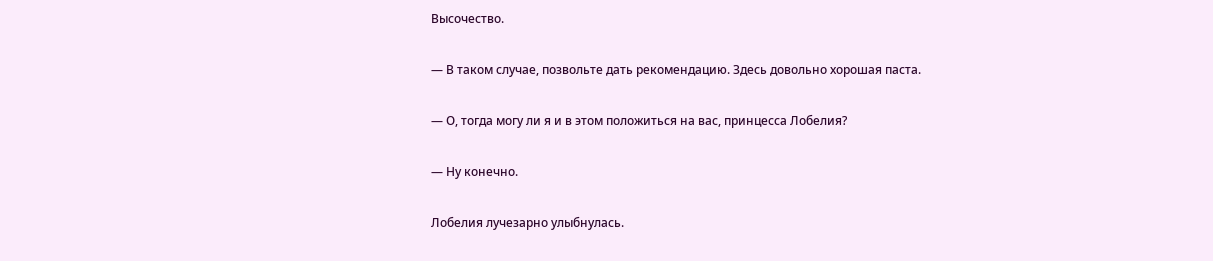Высочество.

— В таком случае, позвольте дать рекомендацию. Здесь довольно хорошая паста.

— О, тогда могу ли я и в этом положиться на вас, принцесса Лобелия?

— Ну конечно.

Лобелия лучезарно улыбнулась.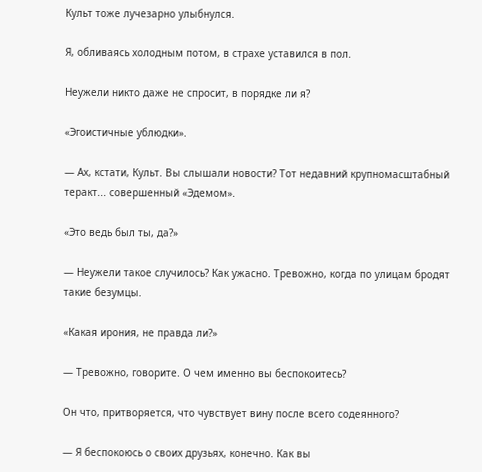Культ тоже лучезарно улыбнулся.

Я, обливаясь холодным потом, в страхе уставился в пол.

Неужели никто даже не спросит, в порядке ли я?

«Эгоистичные ублюдки».

— Ах, кстати, Культ. Вы слышали новости? Тот недавний крупномасштабный теракт... совершенный «Эдемом».

«Это ведь был ты, да?»

— Неужели такое случилось? Как ужасно. Тревожно, когда по улицам бродят такие безумцы.

«Какая ирония, не правда ли?»

— Тревожно, говорите. О чем именно вы беспокоитесь?

Он что, притворяется, что чувствует вину после всего содеянного?

— Я беспокоюсь о своих друзьях, конечно. Как вы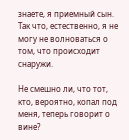знаете, я приемный сын. Так что, естественно, я не могу не волноваться о том, что происходит снаружи.

Не смешно ли, что тот, кто, вероятно, копал под меня, теперь говорит о вине?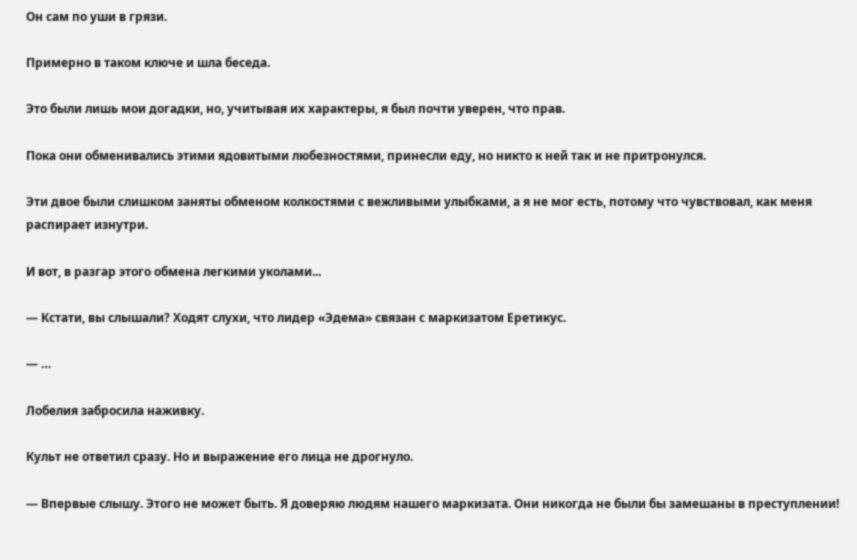Он сам по уши в грязи.

Примерно в таком ключе и шла беседа.

Это были лишь мои догадки, но, учитывая их характеры, я был почти уверен, что прав.

Пока они обменивались этими ядовитыми любезностями, принесли еду, но никто к ней так и не притронулся.

Эти двое были слишком заняты обменом колкостями с вежливыми улыбками, а я не мог есть, потому что чувствовал, как меня распирает изнутри.

И вот, в разгар этого обмена легкими уколами...

— Кстати, вы слышали? Ходят слухи, что лидер «Эдема» связан с маркизатом Еретикус.

— …

Лобелия забросила наживку.

Культ не ответил сразу. Но и выражение его лица не дрогнуло.

— Впервые слышу. Этого не может быть. Я доверяю людям нашего маркизата. Они никогда не были бы замешаны в преступлении!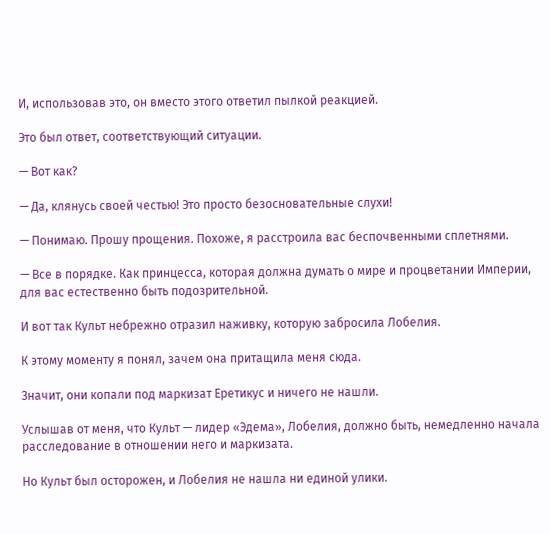И, использовав это, он вместо этого ответил пылкой реакцией.

Это был ответ, соответствующий ситуации.

— Вот как?

— Да, клянусь своей честью! Это просто безосновательные слухи!

— Понимаю. Прошу прощения. Похоже, я расстроила вас беспочвенными сплетнями.

— Все в порядке. Как принцесса, которая должна думать о мире и процветании Империи, для вас естественно быть подозрительной.

И вот так Культ небрежно отразил наживку, которую забросила Лобелия.

К этому моменту я понял, зачем она притащила меня сюда.

Значит, они копали под маркизат Еретикус и ничего не нашли.

Услышав от меня, что Культ — лидер «Эдема», Лобелия, должно быть, немедленно начала расследование в отношении него и маркизата.

Но Культ был осторожен, и Лобелия не нашла ни единой улики.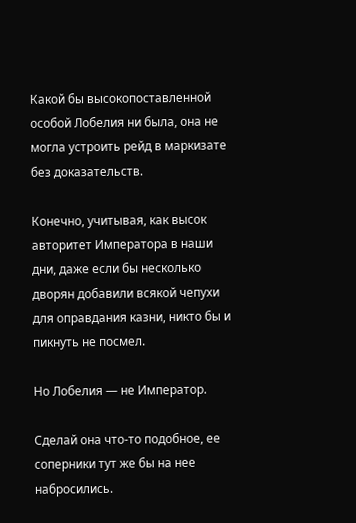Какой бы высокопоставленной особой Лобелия ни была, она не могла устроить рейд в маркизате без доказательств.

Конечно, учитывая, как высок авторитет Императора в наши дни, даже если бы несколько дворян добавили всякой чепухи для оправдания казни, никто бы и пикнуть не посмел.

Но Лобелия — не Император.

Сделай она что-то подобное, ее соперники тут же бы на нее набросились.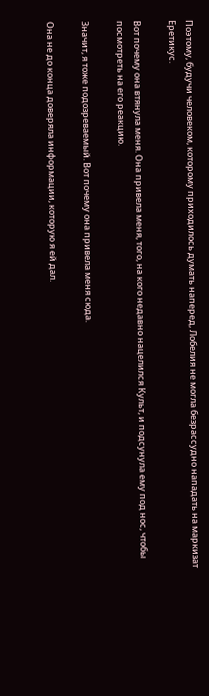Поэтому, будучи человеком, которому приходилось думать наперед, Лобелия не могла безрассудно нападать на маркизат Еретикус.

Вот почему она втянула меня. Она привела меня, того, на кого недавно нацелился Культ, и подсунула ему под нос, чтобы посмотреть на его реакцию.

Значит, я тоже подозреваемый. Вот почему она привела меня сюда.

Она не до конца доверяла информации, которую я ей дал.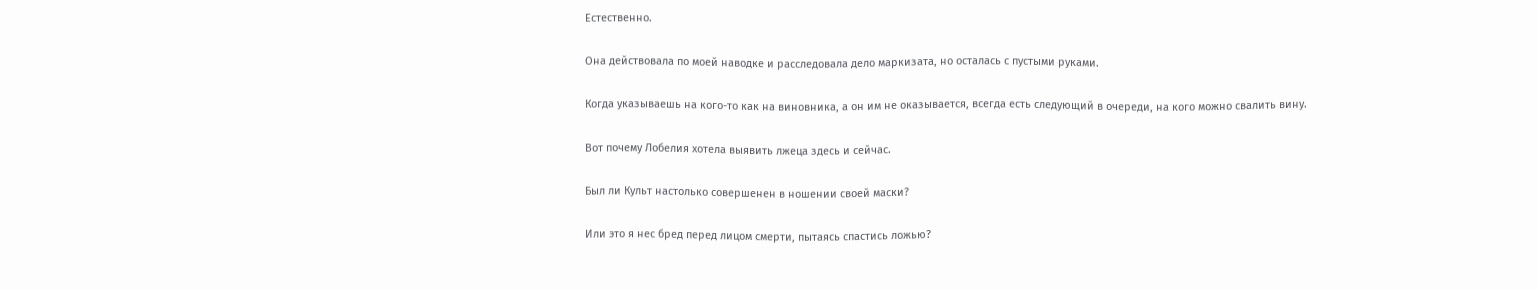Естественно.

Она действовала по моей наводке и расследовала дело маркизата, но осталась с пустыми руками.

Когда указываешь на кого-то как на виновника, а он им не оказывается, всегда есть следующий в очереди, на кого можно свалить вину.

Вот почему Лобелия хотела выявить лжеца здесь и сейчас.

Был ли Культ настолько совершенен в ношении своей маски?

Или это я нес бред перед лицом смерти, пытаясь спастись ложью?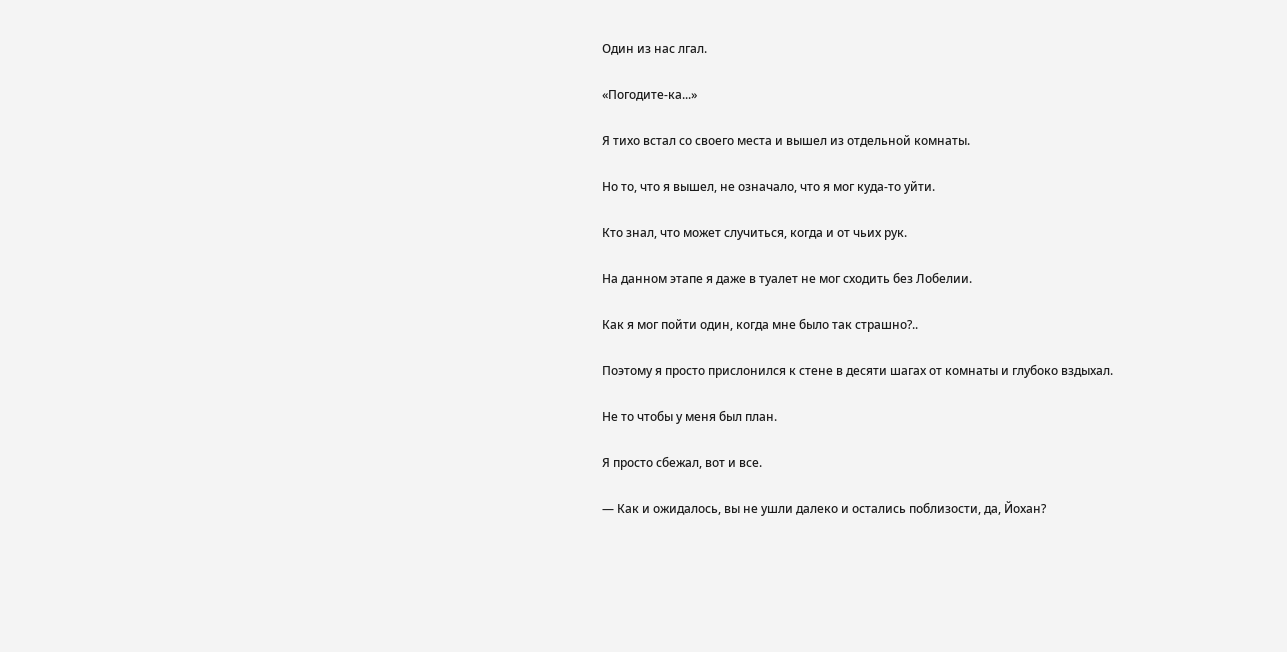Один из нас лгал.

«Погодите-ка...»

Я тихо встал со своего места и вышел из отдельной комнаты.

Но то, что я вышел, не означало, что я мог куда-то уйти.

Кто знал, что может случиться, когда и от чьих рук.

На данном этапе я даже в туалет не мог сходить без Лобелии.

Как я мог пойти один, когда мне было так страшно?..

Поэтому я просто прислонился к стене в десяти шагах от комнаты и глубоко вздыхал.

Не то чтобы у меня был план.

Я просто сбежал, вот и все.

— Как и ожидалось, вы не ушли далеко и остались поблизости, да, Йохан?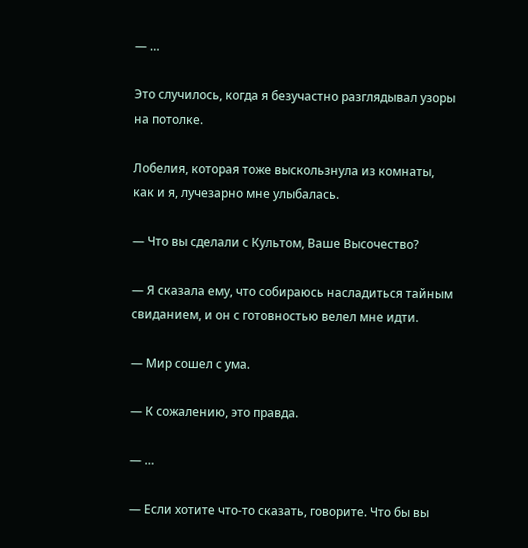— …

Это случилось, когда я безучастно разглядывал узоры на потолке.

Лобелия, которая тоже выскользнула из комнаты, как и я, лучезарно мне улыбалась.

— Что вы сделали с Культом, Ваше Высочество?

— Я сказала ему, что собираюсь насладиться тайным свиданием, и он с готовностью велел мне идти.

— Мир сошел с ума.

— К сожалению, это правда.

— …

— Если хотите что-то сказать, говорите. Что бы вы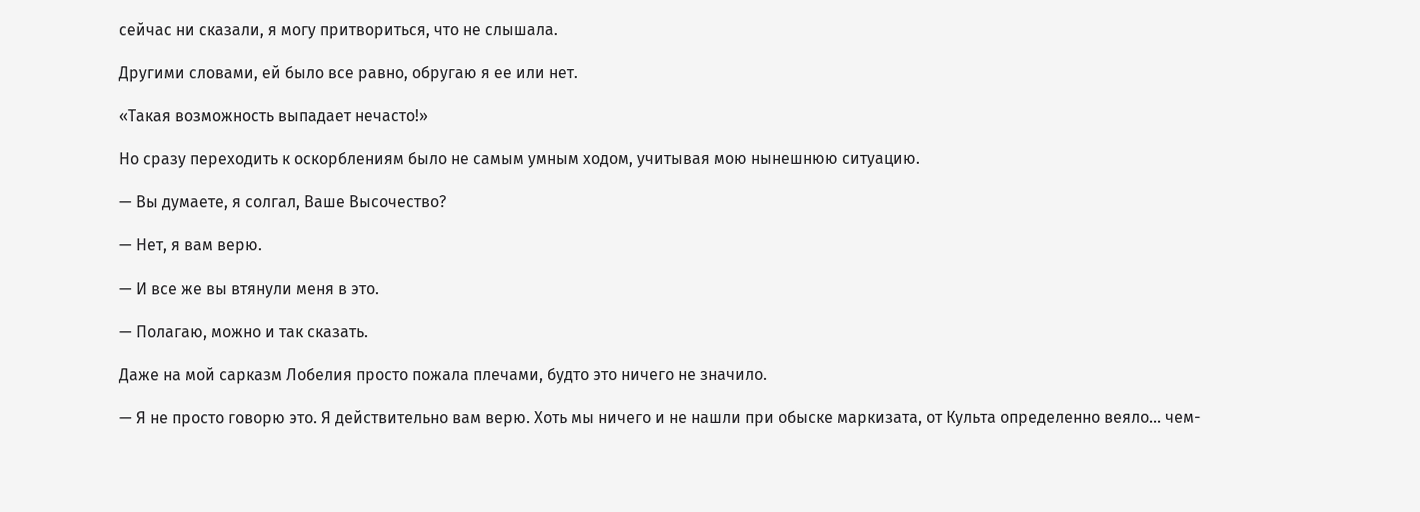сейчас ни сказали, я могу притвориться, что не слышала.

Другими словами, ей было все равно, обругаю я ее или нет.

«Такая возможность выпадает нечасто!»

Но сразу переходить к оскорблениям было не самым умным ходом, учитывая мою нынешнюю ситуацию.

— Вы думаете, я солгал, Ваше Высочество?

— Нет, я вам верю.

— И все же вы втянули меня в это.

— Полагаю, можно и так сказать.

Даже на мой сарказм Лобелия просто пожала плечами, будто это ничего не значило.

— Я не просто говорю это. Я действительно вам верю. Хоть мы ничего и не нашли при обыске маркизата, от Культа определенно веяло... чем-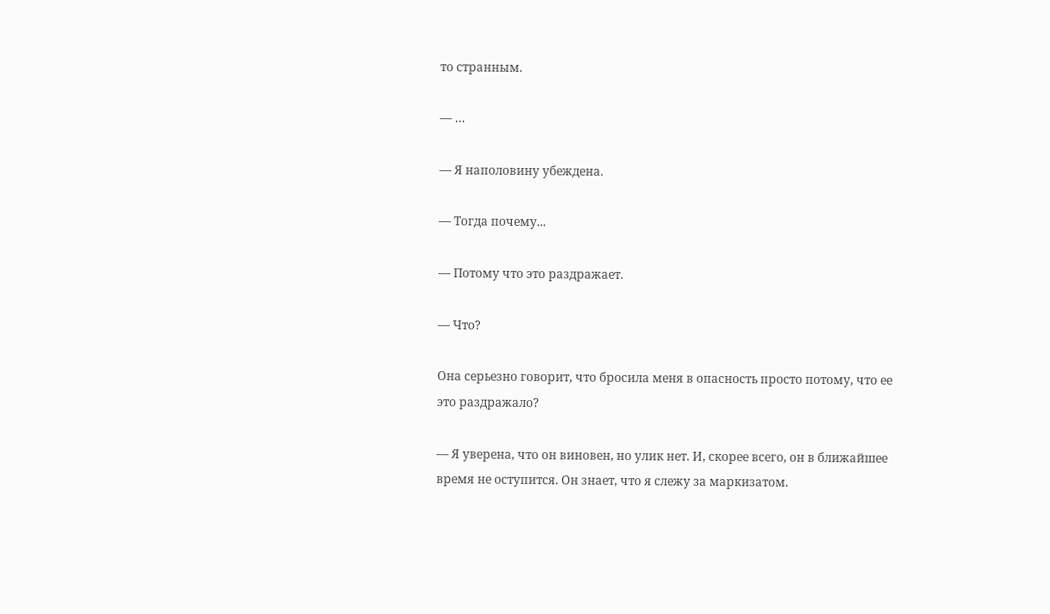то странным.

— …

— Я наполовину убеждена.

— Тогда почему...

— Потому что это раздражает.

— Что?

Она серьезно говорит, что бросила меня в опасность просто потому, что ее это раздражало?

— Я уверена, что он виновен, но улик нет. И, скорее всего, он в ближайшее время не оступится. Он знает, что я слежу за маркизатом.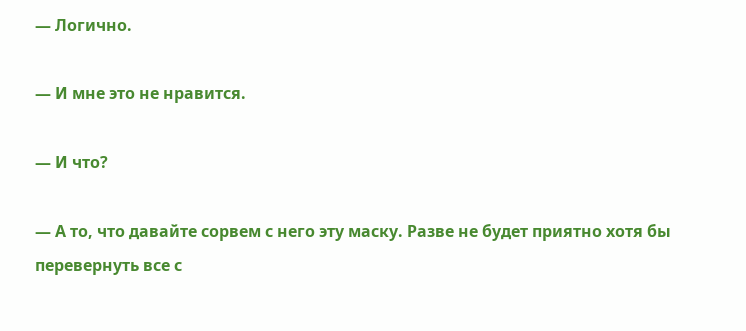— Логично.

— И мне это не нравится.

— И что?

— А то, что давайте сорвем с него эту маску. Разве не будет приятно хотя бы перевернуть все с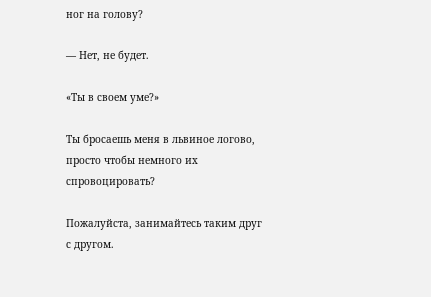ног на голову?

— Нет, не будет.

«Ты в своем уме?»

Ты бросаешь меня в львиное логово, просто чтобы немного их спровоцировать?

Пожалуйста, занимайтесь таким друг с другом.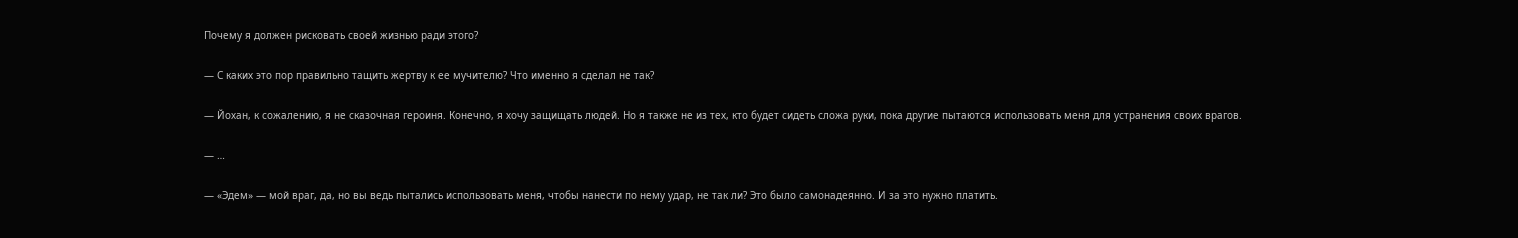Почему я должен рисковать своей жизнью ради этого?

— С каких это пор правильно тащить жертву к ее мучителю? Что именно я сделал не так?

— Йохан, к сожалению, я не сказочная героиня. Конечно, я хочу защищать людей. Но я также не из тех, кто будет сидеть сложа руки, пока другие пытаются использовать меня для устранения своих врагов.

— …

— «Эдем» — мой враг, да, но вы ведь пытались использовать меня, чтобы нанести по нему удар, не так ли? Это было самонадеянно. И за это нужно платить.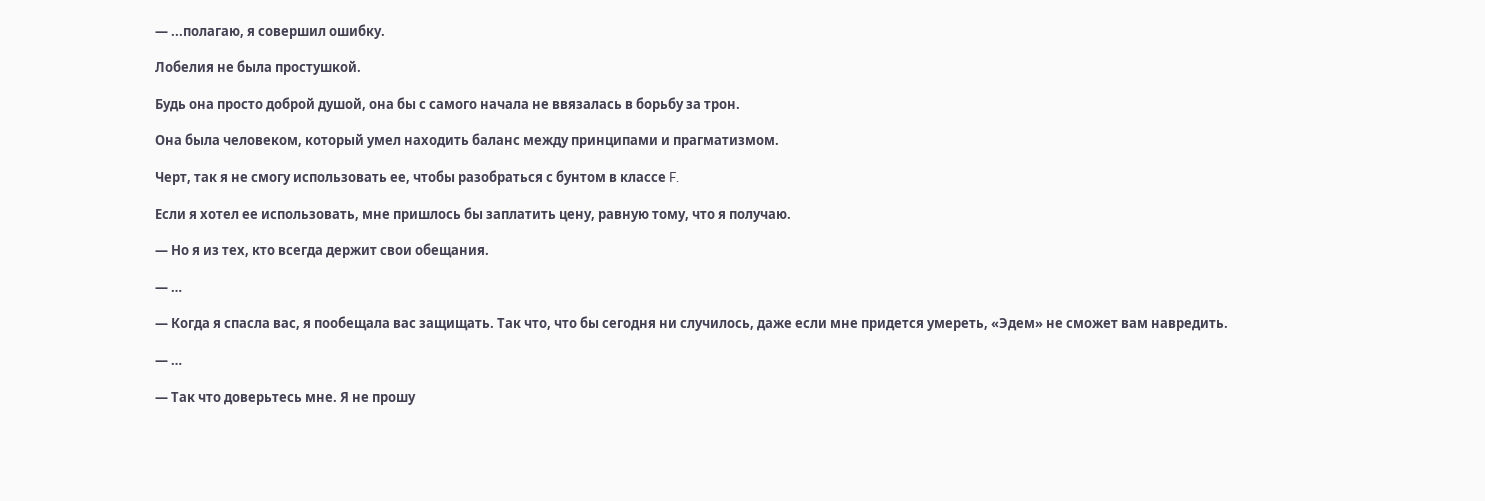— ...полагаю, я совершил ошибку.

Лобелия не была простушкой.

Будь она просто доброй душой, она бы с самого начала не ввязалась в борьбу за трон.

Она была человеком, который умел находить баланс между принципами и прагматизмом.

Черт, так я не смогу использовать ее, чтобы разобраться с бунтом в классе F.

Если я хотел ее использовать, мне пришлось бы заплатить цену, равную тому, что я получаю.

— Но я из тех, кто всегда держит свои обещания.

— …

— Когда я спасла вас, я пообещала вас защищать. Так что, что бы сегодня ни случилось, даже если мне придется умереть, «Эдем» не сможет вам навредить.

— …

— Так что доверьтесь мне. Я не прошу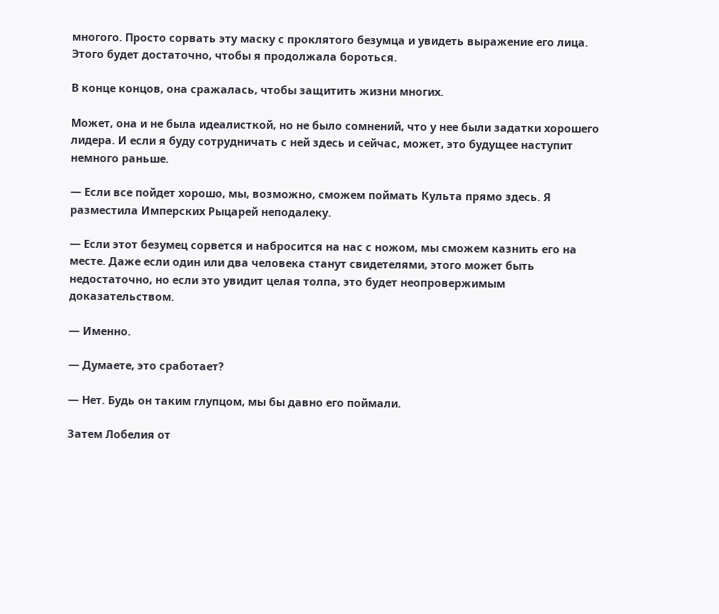многого. Просто сорвать эту маску с проклятого безумца и увидеть выражение его лица. Этого будет достаточно, чтобы я продолжала бороться.

В конце концов, она сражалась, чтобы защитить жизни многих.

Может, она и не была идеалисткой, но не было сомнений, что у нее были задатки хорошего лидера. И если я буду сотрудничать с ней здесь и сейчас, может, это будущее наступит немного раньше.

— Если все пойдет хорошо, мы, возможно, сможем поймать Культа прямо здесь. Я разместила Имперских Рыцарей неподалеку.

— Если этот безумец сорвется и набросится на нас с ножом, мы сможем казнить его на месте. Даже если один или два человека станут свидетелями, этого может быть недостаточно, но если это увидит целая толпа, это будет неопровержимым доказательством.

— Именно.

— Думаете, это сработает?

— Нет. Будь он таким глупцом, мы бы давно его поймали.

Затем Лобелия от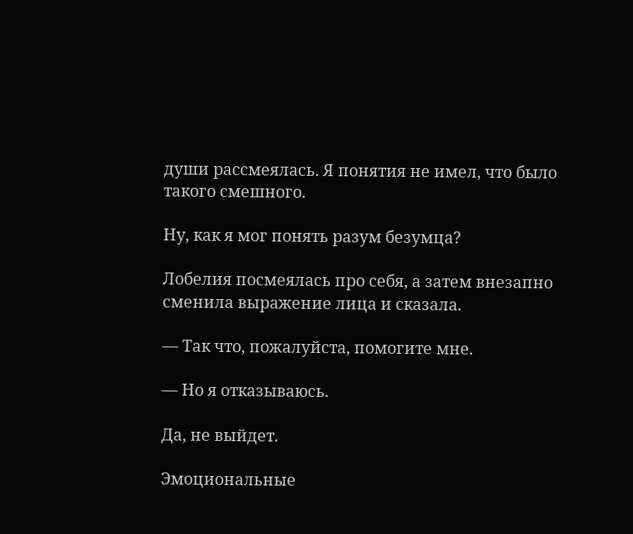души рассмеялась. Я понятия не имел, что было такого смешного.

Ну, как я мог понять разум безумца?

Лобелия посмеялась про себя, а затем внезапно сменила выражение лица и сказала.

— Так что, пожалуйста, помогите мне.

— Но я отказываюсь.

Да, не выйдет.

Эмоциональные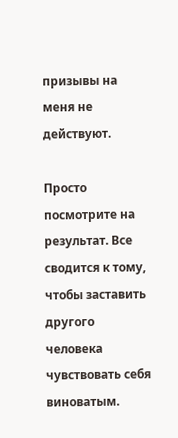призывы на меня не действуют.

Просто посмотрите на результат. Все сводится к тому, чтобы заставить другого человека чувствовать себя виноватым.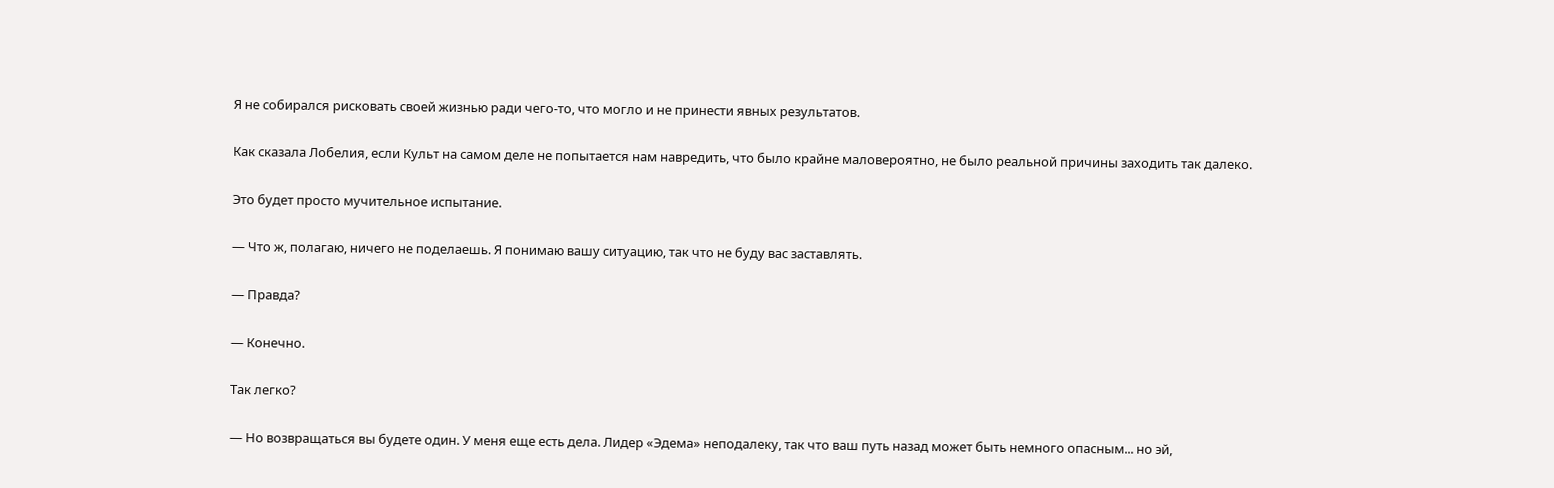Я не собирался рисковать своей жизнью ради чего-то, что могло и не принести явных результатов.

Как сказала Лобелия, если Культ на самом деле не попытается нам навредить, что было крайне маловероятно, не было реальной причины заходить так далеко.

Это будет просто мучительное испытание.

— Что ж, полагаю, ничего не поделаешь. Я понимаю вашу ситуацию, так что не буду вас заставлять.

— Правда?

— Конечно.

Так легко?

— Но возвращаться вы будете один. У меня еще есть дела. Лидер «Эдема» неподалеку, так что ваш путь назад может быть немного опасным... но эй,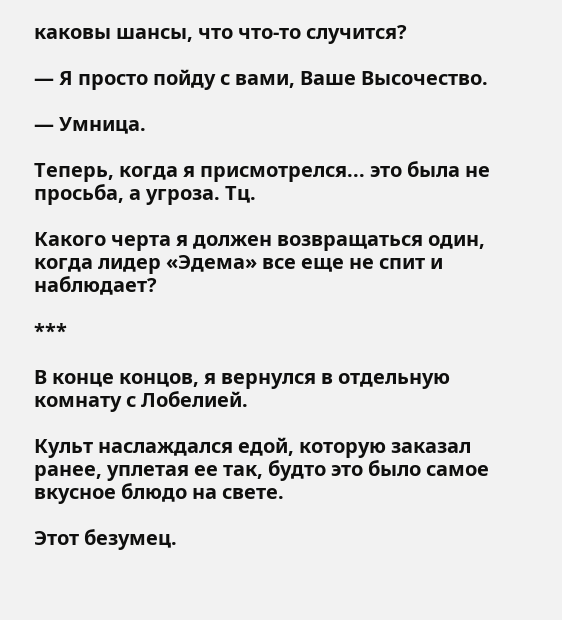каковы шансы, что что-то случится?

— Я просто пойду с вами, Ваше Высочество.

— Умница.

Теперь, когда я присмотрелся... это была не просьба, а угроза. Тц.

Какого черта я должен возвращаться один, когда лидер «Эдема» все еще не спит и наблюдает?

***

В конце концов, я вернулся в отдельную комнату с Лобелией.

Культ наслаждался едой, которую заказал ранее, уплетая ее так, будто это было самое вкусное блюдо на свете.

Этот безумец.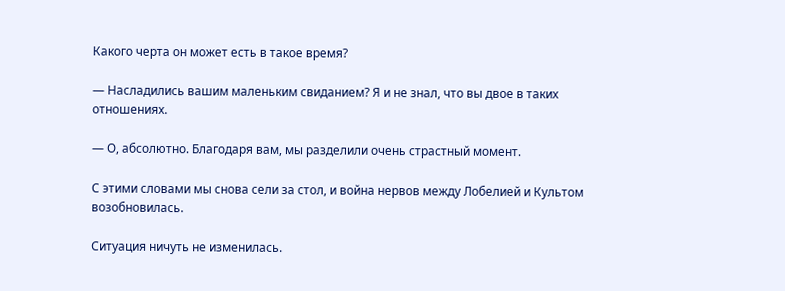Какого черта он может есть в такое время?

— Насладились вашим маленьким свиданием? Я и не знал, что вы двое в таких отношениях.

— О, абсолютно. Благодаря вам, мы разделили очень страстный момент.

С этими словами мы снова сели за стол, и война нервов между Лобелией и Культом возобновилась.

Ситуация ничуть не изменилась.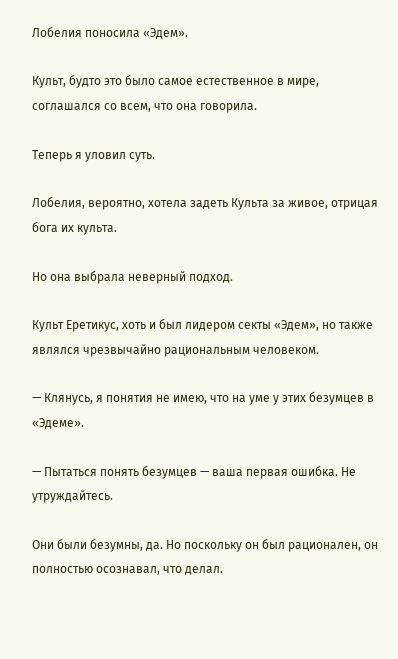Лобелия поносила «Эдем».

Культ, будто это было самое естественное в мире, соглашался со всем, что она говорила.

Теперь я уловил суть.

Лобелия, вероятно, хотела задеть Культа за живое, отрицая бога их культа.

Но она выбрала неверный подход.

Культ Еретикус, хоть и был лидером секты «Эдем», но также являлся чрезвычайно рациональным человеком.

— Клянусь, я понятия не имею, что на уме у этих безумцев в «Эдеме».

— Пытаться понять безумцев — ваша первая ошибка. Не утруждайтесь.

Они были безумны, да. Но поскольку он был рационален, он полностью осознавал, что делал.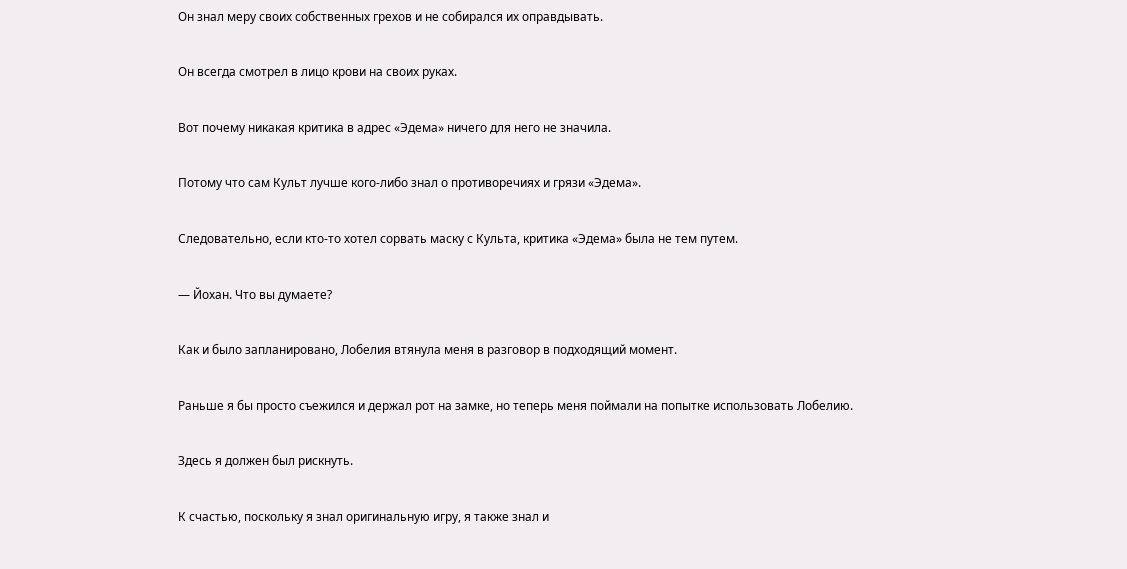Он знал меру своих собственных грехов и не собирался их оправдывать.

Он всегда смотрел в лицо крови на своих руках.

Вот почему никакая критика в адрес «Эдема» ничего для него не значила.

Потому что сам Культ лучше кого-либо знал о противоречиях и грязи «Эдема».

Следовательно, если кто-то хотел сорвать маску с Культа, критика «Эдема» была не тем путем.

— Йохан. Что вы думаете?

Как и было запланировано, Лобелия втянула меня в разговор в подходящий момент.

Раньше я бы просто съежился и держал рот на замке, но теперь меня поймали на попытке использовать Лобелию.

Здесь я должен был рискнуть.

К счастью, поскольку я знал оригинальную игру, я также знал и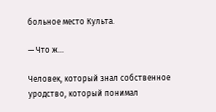больное место Культа.

— Что ж...

Человек, который знал собственное уродство, который понимал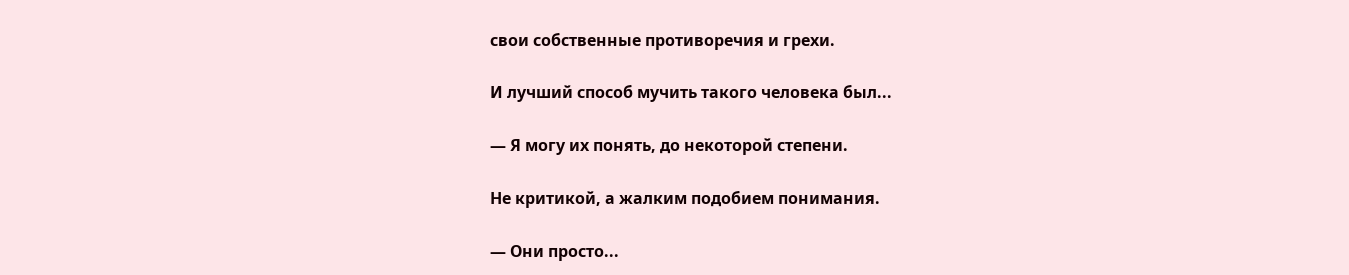свои собственные противоречия и грехи.

И лучший способ мучить такого человека был...

— Я могу их понять, до некоторой степени.

Не критикой, а жалким подобием понимания.

— Они просто...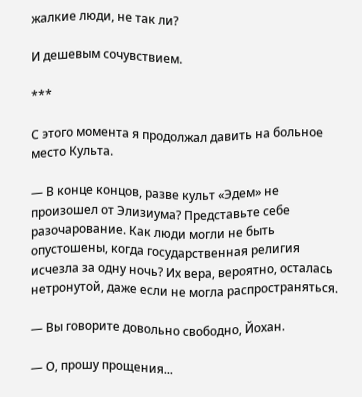жалкие люди, не так ли?

И дешевым сочувствием.

***

С этого момента я продолжал давить на больное место Культа.

— В конце концов, разве культ «Эдем» не произошел от Элизиума? Представьте себе разочарование. Как люди могли не быть опустошены, когда государственная религия исчезла за одну ночь? Их вера, вероятно, осталась нетронутой, даже если не могла распространяться.

— Вы говорите довольно свободно, Йохан.

— О, прошу прощения...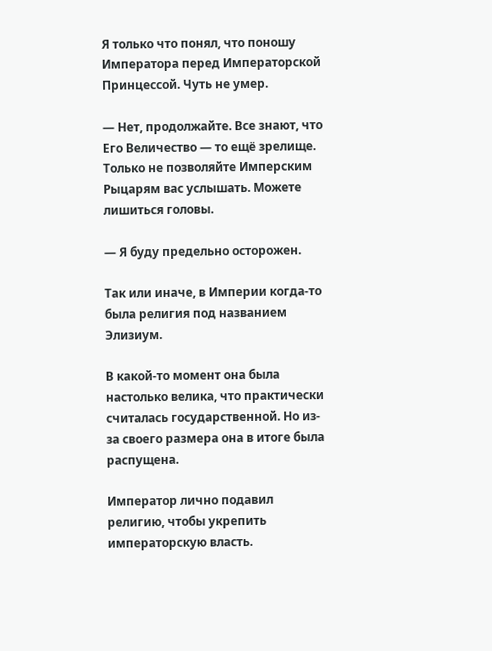Я только что понял, что поношу Императора перед Императорской Принцессой. Чуть не умер.

— Нет, продолжайте. Все знают, что Его Величество — то ещё зрелище. Только не позволяйте Имперским Рыцарям вас услышать. Можете лишиться головы.

— Я буду предельно осторожен.

Так или иначе, в Империи когда-то была религия под названием Элизиум.

В какой-то момент она была настолько велика, что практически считалась государственной. Но из-за своего размера она в итоге была распущена.

Император лично подавил религию, чтобы укрепить императорскую власть.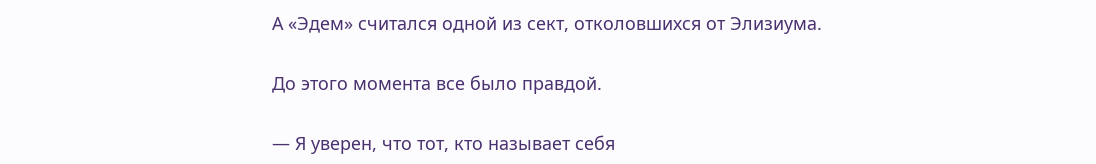А «Эдем» считался одной из сект, отколовшихся от Элизиума.

До этого момента все было правдой.

— Я уверен, что тот, кто называет себя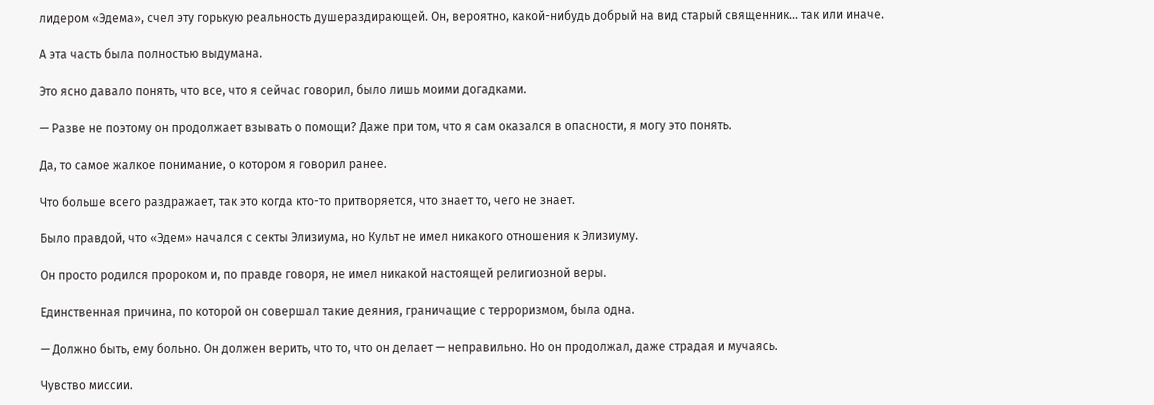лидером «Эдема», счел эту горькую реальность душераздирающей. Он, вероятно, какой-нибудь добрый на вид старый священник... так или иначе.

А эта часть была полностью выдумана.

Это ясно давало понять, что все, что я сейчас говорил, было лишь моими догадками.

— Разве не поэтому он продолжает взывать о помощи? Даже при том, что я сам оказался в опасности, я могу это понять.

Да, то самое жалкое понимание, о котором я говорил ранее.

Что больше всего раздражает, так это когда кто-то притворяется, что знает то, чего не знает.

Было правдой, что «Эдем» начался с секты Элизиума, но Культ не имел никакого отношения к Элизиуму.

Он просто родился пророком и, по правде говоря, не имел никакой настоящей религиозной веры.

Единственная причина, по которой он совершал такие деяния, граничащие с терроризмом, была одна.

— Должно быть, ему больно. Он должен верить, что то, что он делает — неправильно. Но он продолжал, даже страдая и мучаясь.

Чувство миссии.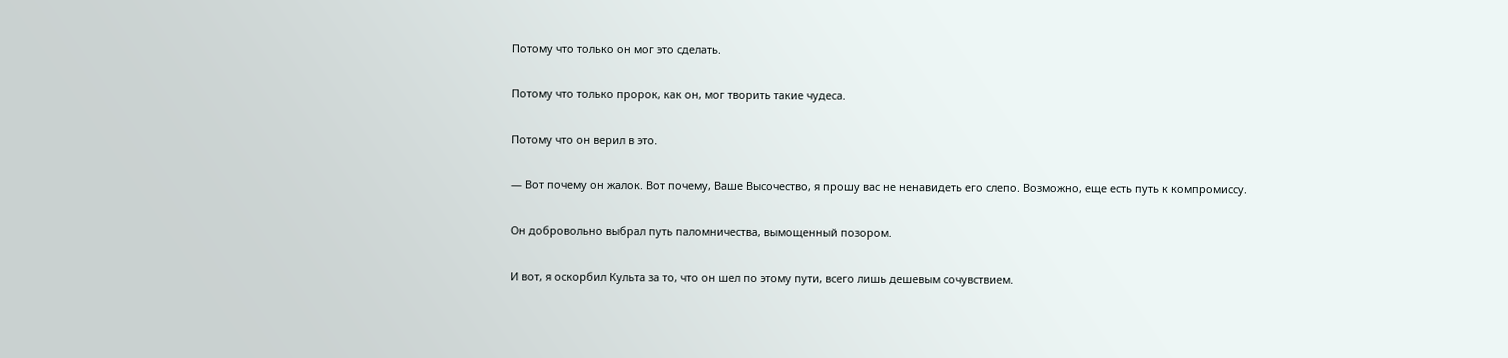Потому что только он мог это сделать.

Потому что только пророк, как он, мог творить такие чудеса.

Потому что он верил в это.

— Вот почему он жалок. Вот почему, Ваше Высочество, я прошу вас не ненавидеть его слепо. Возможно, еще есть путь к компромиссу.

Он добровольно выбрал путь паломничества, вымощенный позором.

И вот, я оскорбил Культа за то, что он шел по этому пути, всего лишь дешевым сочувствием.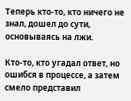Теперь кто-то, кто ничего не знал, дошел до сути, основываясь на лжи.

Кто-то, кто угадал ответ, но ошибся в процессе, а затем смело представил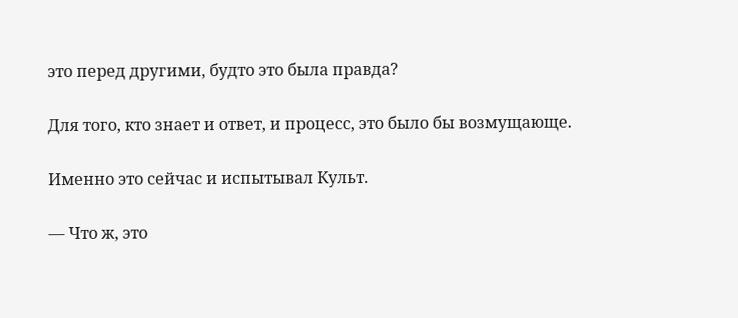это перед другими, будто это была правда?

Для того, кто знает и ответ, и процесс, это было бы возмущающе.

Именно это сейчас и испытывал Культ.

— Что ж, это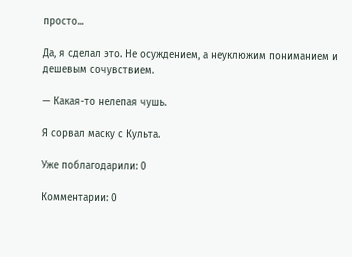просто...

Да, я сделал это. Не осуждением, а неуклюжим пониманием и дешевым сочувствием.

— Какая-то нелепая чушь.

Я сорвал маску с Культа.

Уже поблагодарили: 0

Комментарии: 0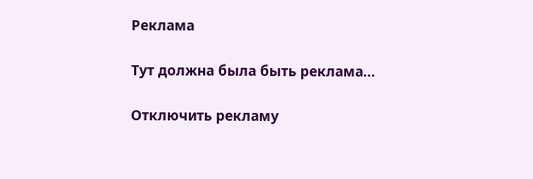Реклама

Тут должна была быть реклама...

Отключить рекламу